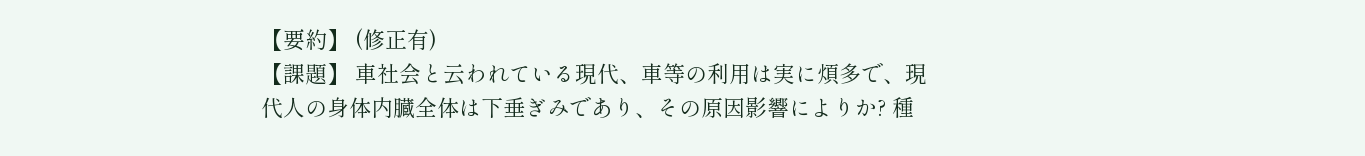【要約】 (修正有)
【課題】 車社会と云われている現代、車等の利用は実に煩多で、現代人の身体内臓全体は下垂ぎみであり、その原因影響によりか? 種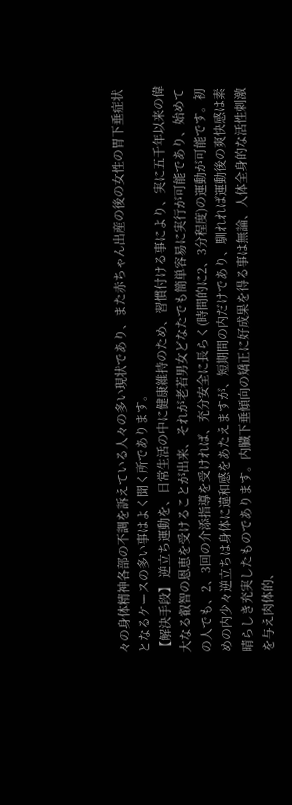々の身体精神各部の不調を訴えている人々の多い現状であり、また赤ちゃん出産の後の女性の胃下垂症状となるケースの多い事はよく聞く所であります。
【解決手段】 逆立ち運動を、日常生活の中に健康維持のため、習慣付ける事により、実に五千年以来の偉大なる叡智の恩恵を受けることが出来、それが老若男女どなたでも簡単容易に実行が可能であり、始めての人でも、2、3回の介添指導を受ければ、充分安全に長らく(時間的に2、3分程度)の運動が可能です。初めの内少々逆立ちは身体に違和感をあたえますが、短期間の内だけであり、馴れれば運動後の爽快感は素晴らしき充実したものであります。内臓下垂傾向の矯正に好成果を得る事は無論、人体全身的な活性刺激を与え肉体的、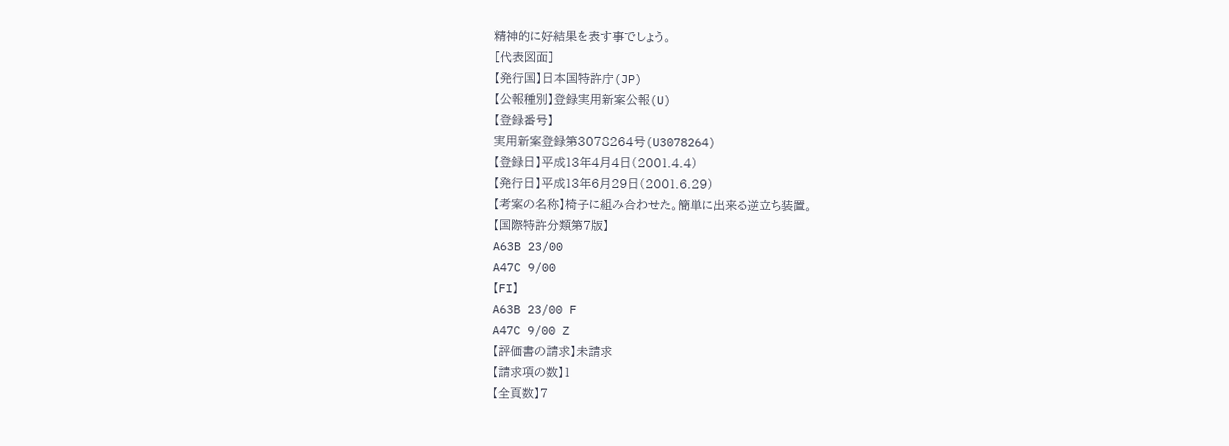精神的に好結果を表す事でしょう。
[代表図面]
【発行国】日本国特許庁(JP)
【公報種別】登録実用新案公報(U)
【登録番号】
実用新案登録第3078264号(U3078264)
【登録日】平成13年4月4日(2001.4.4)
【発行日】平成13年6月29日(2001.6.29)
【考案の名称】椅子に組み合わせた。簡単に出来る逆立ち装置。
【国際特許分類第7版】
A63B 23/00
A47C 9/00
【FI】
A63B 23/00 F
A47C 9/00 Z
【評価書の請求】未請求
【請求項の数】1
【全頁数】7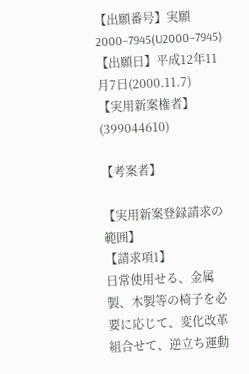【出願番号】実願2000−7945(U2000−7945)
【出願日】平成12年11月7日(2000.11.7)
【実用新案権者】(399044610)

【考案者】

【実用新案登録請求の範囲】
【請求項1】
日常使用せる、金属製、木製等の椅子を必要に応じて、変化改革組合せて、逆立ち運動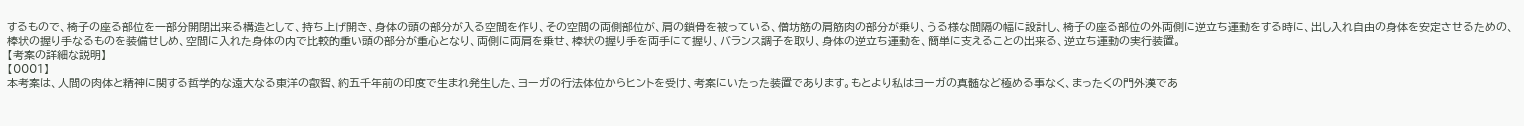するもので、椅子の座る部位を一部分開閉出来る構造として、持ち上げ開き、身体の頭の部分が入る空間を作り、その空間の両側部位が、肩の鎖骨を被っている、僧坊筋の肩筋肉の部分が乗り、うる様な間隔の幅に設計し、椅子の座る部位の外両側に逆立ち運動をする時に、出し入れ自由の身体を安定させるための、棒状の握り手なるものを装備せしめ、空間に入れた身体の内で比較的重い頭の部分が重心となり、両側に両肩を乗せ、棒状の握り手を両手にて握り、バランス調子を取り、身体の逆立ち運動を、簡単に支えることの出来る、逆立ち運動の実行装置。
【考案の詳細な説明】
【0001】
本考案は、人間の肉体と精神に関する哲学的な遠大なる東洋の叡智、約五千年前の印度で生まれ発生した、ヨーガの行法体位からヒントを受け、考案にいたった装置であります。もとより私はヨーガの真髄など極める事なく、まったくの門外漢であ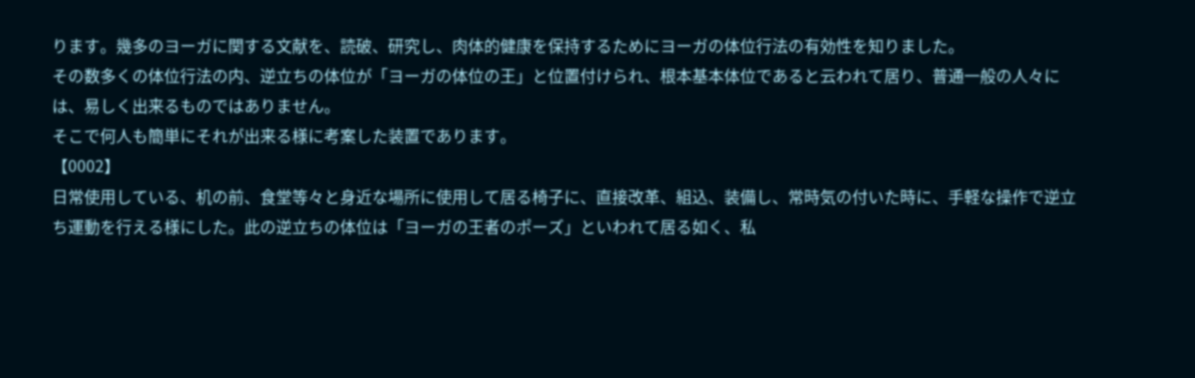ります。幾多のヨーガに関する文献を、読破、研究し、肉体的健康を保持するためにヨーガの体位行法の有効性を知りました。
その数多くの体位行法の内、逆立ちの体位が「ヨーガの体位の王」と位置付けられ、根本基本体位であると云われて居り、普通一般の人々には、易しく出来るものではありません。
そこで何人も簡単にそれが出来る様に考案した装置であります。
【0002】
日常使用している、机の前、食堂等々と身近な場所に使用して居る椅子に、直接改革、組込、装備し、常時気の付いた時に、手軽な操作で逆立ち運動を行える様にした。此の逆立ちの体位は「ヨーガの王者のポーズ」といわれて居る如く、私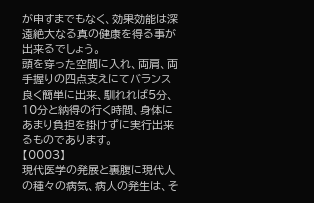が申すまでもなく、効果効能は深遠絶大なる真の健康を得る事が出来るでしょう。
頭を穿った空間に入れ、両肩、両手握りの四点支えにてバランス良く簡単に出来、馴れれば5分、10分と納得の行く時間、身体にあまり負担を掛けずに実行出来るものであります。
【0003】
現代医学の発展と裏腹に現代人の種々の病気、病人の発生は、そ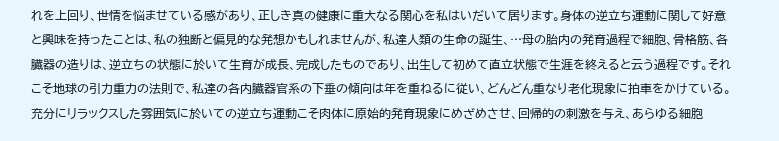れを上回り、世情を悩ませている感があり、正しき真の健康に重大なる関心を私はいだいて居ります。身体の逆立ち運動に関して好意と興味を持ったことは、私の独断と偏見的な発想かもしれませんが、私達人類の生命の誕生、…母の胎内の発育過程で細胞、骨格筋、各臓器の造りは、逆立ちの状態に於いて生育が成長、完成したものであり、出生して初めて直立状態で生涯を終えると云う過程です。それこそ地球の引力重力の法則で、私達の各内臓器官系の下垂の傾向は年を重ねるに従い、どんどん重なり老化現象に拍車をかけている。充分にリラックスした雰囲気に於いての逆立ち運動こそ肉体に原始的発育現象にめざめさせ、回帰的の刺激を与え、あらゆる細胞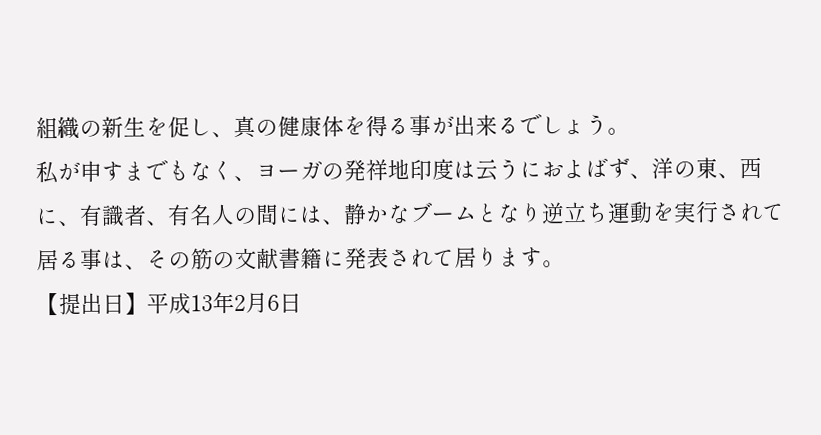組織の新生を促し、真の健康体を得る事が出来るでしょう。
私が申すまでもなく、ヨーガの発祥地印度は云うにおよばず、洋の東、西に、有識者、有名人の間には、静かなブームとなり逆立ち運動を実行されて居る事は、その筋の文献書籍に発表されて居ります。
【提出日】平成13年2月6日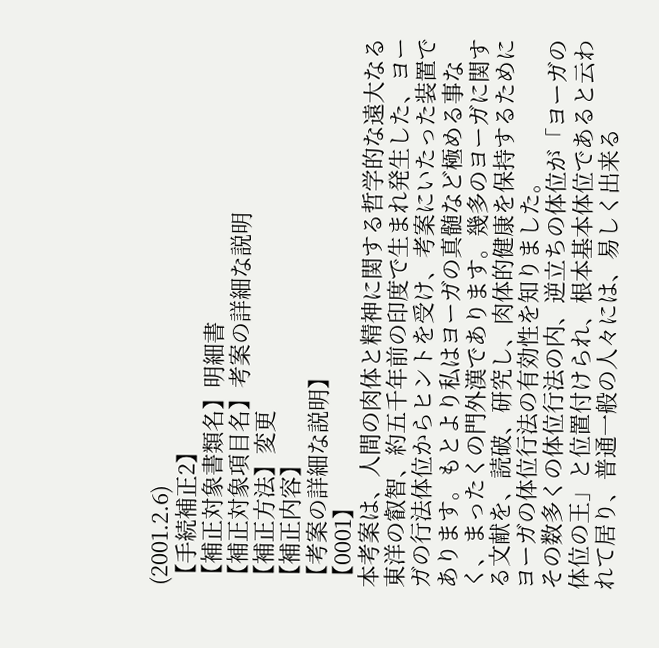(2001.2.6)
【手続補正2】
【補正対象書類名】明細書
【補正対象項目名】考案の詳細な説明
【補正方法】変更
【補正内容】
【考案の詳細な説明】
【0001】
本考案は、人間の肉体と精神に関する哲学的な遠大なる東洋の叡智、約五千年前の印度で生まれ発生した、ヨーガの行法体位からヒントを受け、考案にいたった装置であります。もとより私はヨーガの真髄など極める事なく、まったくの門外漢であります。幾多のヨーガに関する文献を、読破、研究し、肉体的健康を保持するためにヨーガの体位行法の有効性を知りました。
その数多くの体位行法の内、逆立ちの体位が「ヨーガの体位の王」と位置付けられ、根本基本体位であると云われて居り、普通一般の人々には、易しく出来る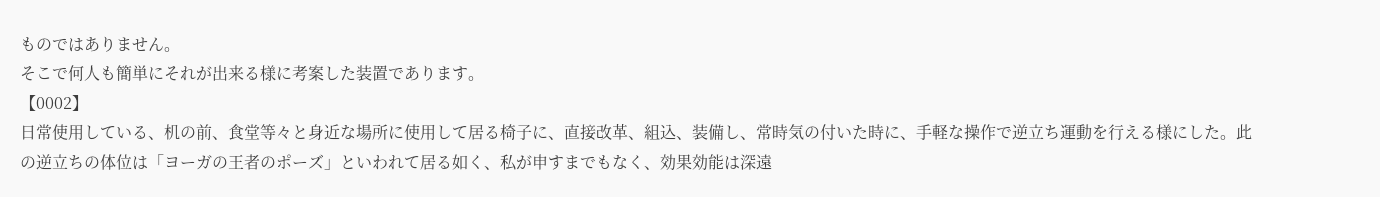ものではありません。
そこで何人も簡単にそれが出来る様に考案した装置であります。
【0002】
日常使用している、机の前、食堂等々と身近な場所に使用して居る椅子に、直接改革、組込、装備し、常時気の付いた時に、手軽な操作で逆立ち運動を行える様にした。此の逆立ちの体位は「ヨーガの王者のポーズ」といわれて居る如く、私が申すまでもなく、効果効能は深遠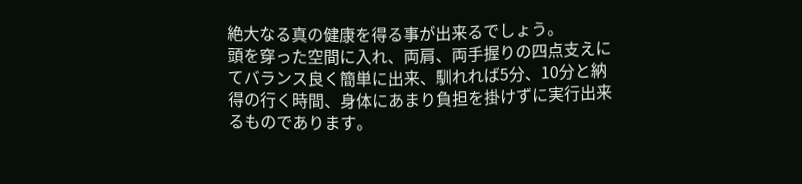絶大なる真の健康を得る事が出来るでしょう。
頭を穿った空間に入れ、両肩、両手握りの四点支えにてバランス良く簡単に出来、馴れれば5分、10分と納得の行く時間、身体にあまり負担を掛けずに実行出来るものであります。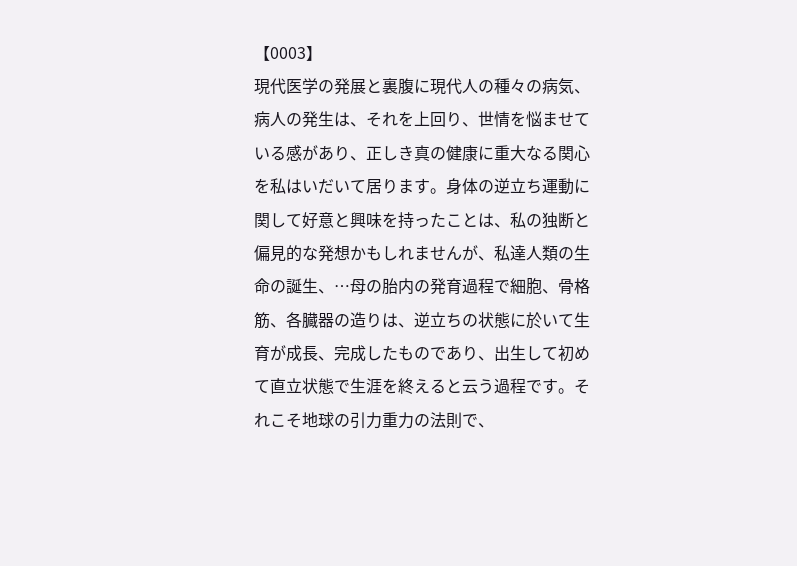【0003】
現代医学の発展と裏腹に現代人の種々の病気、病人の発生は、それを上回り、世情を悩ませている感があり、正しき真の健康に重大なる関心を私はいだいて居ります。身体の逆立ち運動に関して好意と興味を持ったことは、私の独断と偏見的な発想かもしれませんが、私達人類の生命の誕生、…母の胎内の発育過程で細胞、骨格筋、各臓器の造りは、逆立ちの状態に於いて生育が成長、完成したものであり、出生して初めて直立状態で生涯を終えると云う過程です。それこそ地球の引力重力の法則で、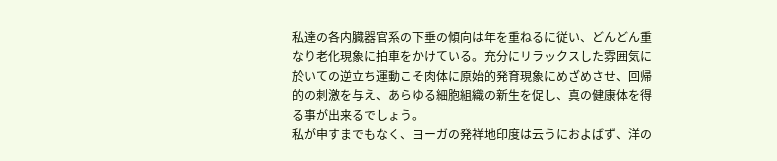私達の各内臓器官系の下垂の傾向は年を重ねるに従い、どんどん重なり老化現象に拍車をかけている。充分にリラックスした雰囲気に於いての逆立ち運動こそ肉体に原始的発育現象にめざめさせ、回帰的の刺激を与え、あらゆる細胞組織の新生を促し、真の健康体を得る事が出来るでしょう。
私が申すまでもなく、ヨーガの発祥地印度は云うにおよばず、洋の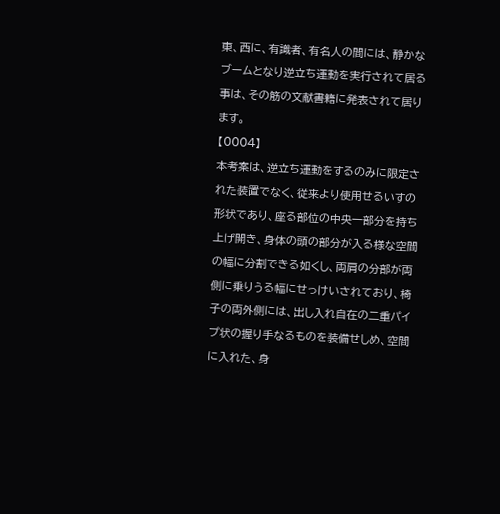東、西に、有識者、有名人の間には、静かなブームとなり逆立ち運動を実行されて居る事は、その筋の文献書籍に発表されて居ります。
【0004】
本考案は、逆立ち運動をするのみに限定された装置でなく、従来より使用せるいすの形状であり、座る部位の中央一部分を持ち上げ開き、身体の頭の部分が入る様な空間の幅に分割できる如くし、両肩の分部が両側に乗りうる幅にせっけいされており、椅子の両外側には、出し入れ自在の二重パイプ状の握り手なるものを装備せしめ、空間に入れた、身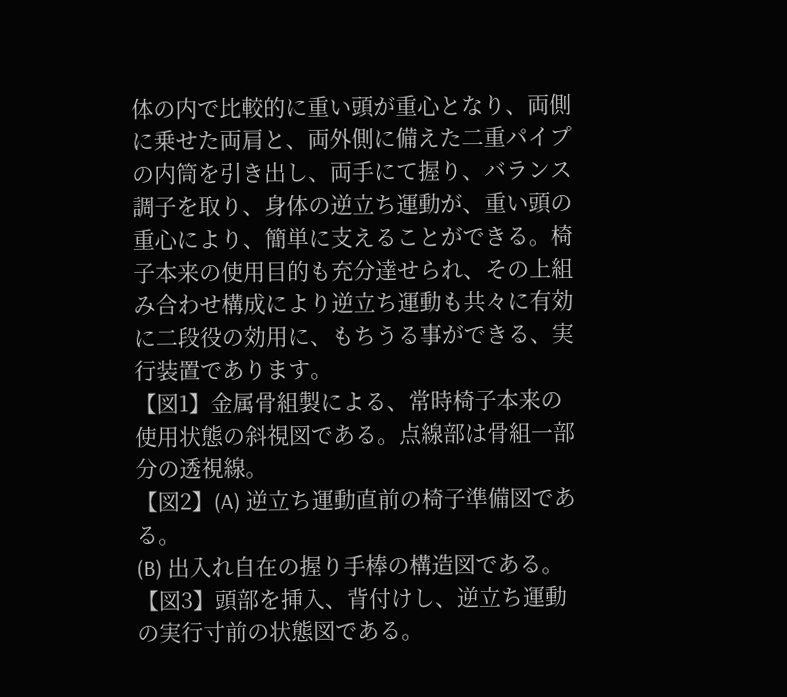体の内で比較的に重い頭が重心となり、両側に乗せた両肩と、両外側に備えた二重パイプの内筒を引き出し、両手にて握り、バランス調子を取り、身体の逆立ち運動が、重い頭の重心により、簡単に支えることができる。椅子本来の使用目的も充分達せられ、その上組み合わせ構成により逆立ち運動も共々に有効に二段役の効用に、もちうる事ができる、実行装置であります。
【図1】金属骨組製による、常時椅子本来の使用状態の斜視図である。点線部は骨組一部分の透視線。
【図2】(A) 逆立ち運動直前の椅子準備図である。
(B) 出入れ自在の握り手棒の構造図である。
【図3】頭部を挿入、背付けし、逆立ち運動の実行寸前の状態図である。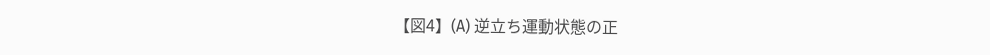【図4】(A) 逆立ち運動状態の正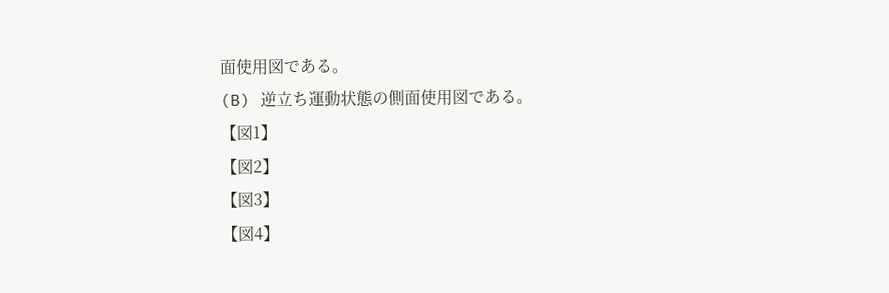面使用図である。
(B) 逆立ち運動状態の側面使用図である。
【図1】
【図2】
【図3】
【図4】